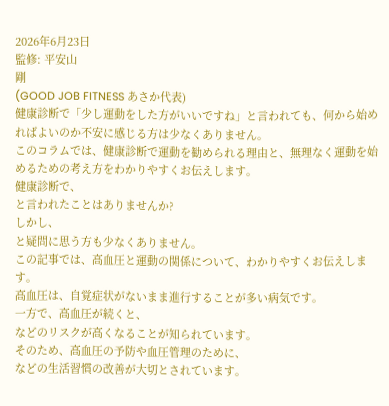2026年6月23日
監修: 平安山
剛
(GOOD JOB FITNESS あさか代表)
健康診断で「少し運動をした方がいいですね」と言われても、何から始めればよいのか不安に感じる方は少なくありません。
このコラムでは、健康診断で運動を勧められる理由と、無理なく運動を始めるための考え方をわかりやすくお伝えします。
健康診断で、
と言われたことはありませんか?
しかし、
と疑問に思う方も少なくありません。
この記事では、高血圧と運動の関係について、わかりやすくお伝えします。
高血圧は、自覚症状がないまま進行することが多い病気です。
一方で、高血圧が続くと、
などのリスクが高くなることが知られています。
そのため、高血圧の予防や血圧管理のために、
などの生活習慣の改善が大切とされています。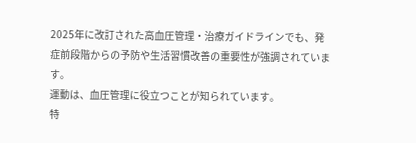2025年に改訂された高血圧管理・治療ガイドラインでも、発症前段階からの予防や生活習慣改善の重要性が強調されています。
運動は、血圧管理に役立つことが知られています。
特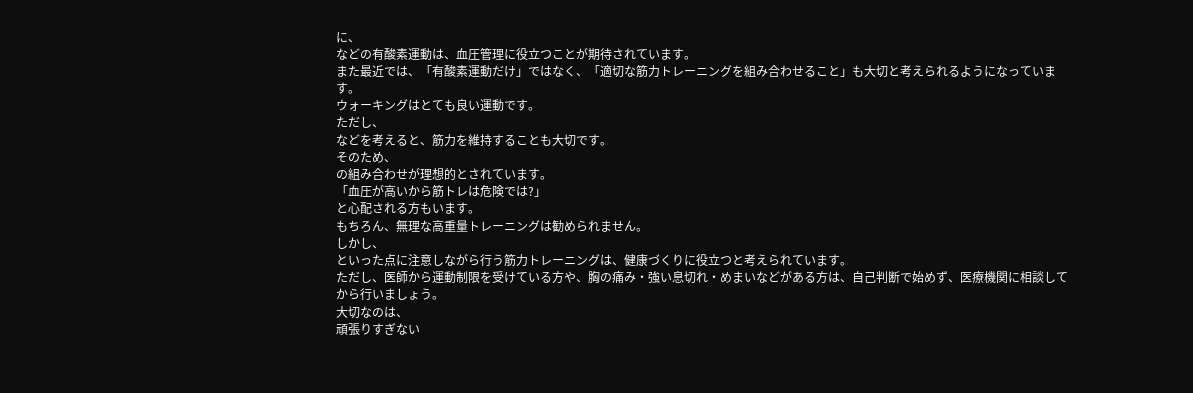に、
などの有酸素運動は、血圧管理に役立つことが期待されています。
また最近では、「有酸素運動だけ」ではなく、「適切な筋力トレーニングを組み合わせること」も大切と考えられるようになっています。
ウォーキングはとても良い運動です。
ただし、
などを考えると、筋力を維持することも大切です。
そのため、
の組み合わせが理想的とされています。
「血圧が高いから筋トレは危険では?」
と心配される方もいます。
もちろん、無理な高重量トレーニングは勧められません。
しかし、
といった点に注意しながら行う筋力トレーニングは、健康づくりに役立つと考えられています。
ただし、医師から運動制限を受けている方や、胸の痛み・強い息切れ・めまいなどがある方は、自己判断で始めず、医療機関に相談してから行いましょう。
大切なのは、
頑張りすぎない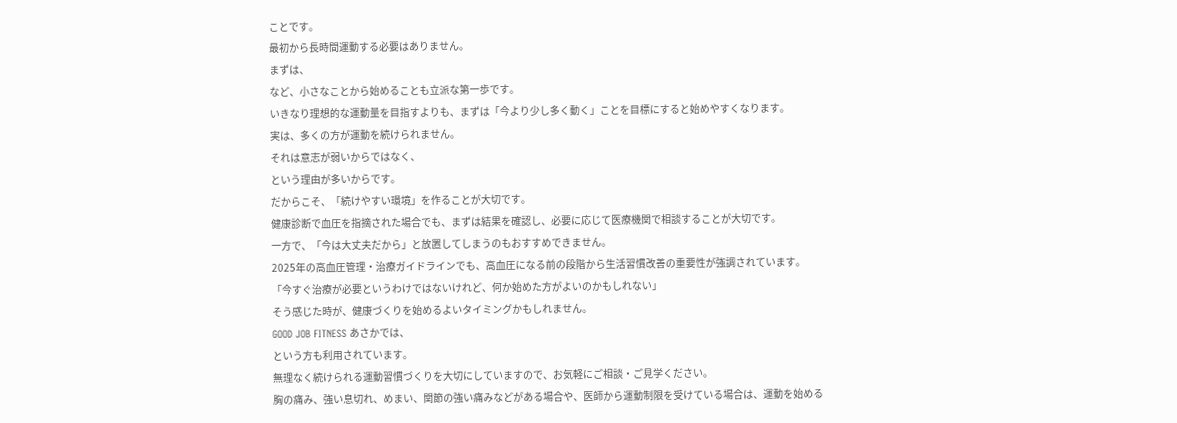ことです。
最初から長時間運動する必要はありません。
まずは、
など、小さなことから始めることも立派な第一歩です。
いきなり理想的な運動量を目指すよりも、まずは「今より少し多く動く」ことを目標にすると始めやすくなります。
実は、多くの方が運動を続けられません。
それは意志が弱いからではなく、
という理由が多いからです。
だからこそ、「続けやすい環境」を作ることが大切です。
健康診断で血圧を指摘された場合でも、まずは結果を確認し、必要に応じて医療機関で相談することが大切です。
一方で、「今は大丈夫だから」と放置してしまうのもおすすめできません。
2025年の高血圧管理・治療ガイドラインでも、高血圧になる前の段階から生活習慣改善の重要性が強調されています。
「今すぐ治療が必要というわけではないけれど、何か始めた方がよいのかもしれない」
そう感じた時が、健康づくりを始めるよいタイミングかもしれません。
GOOD JOB FITNESS あさかでは、
という方も利用されています。
無理なく続けられる運動習慣づくりを大切にしていますので、お気軽にご相談・ご見学ください。
胸の痛み、強い息切れ、めまい、関節の強い痛みなどがある場合や、医師から運動制限を受けている場合は、運動を始める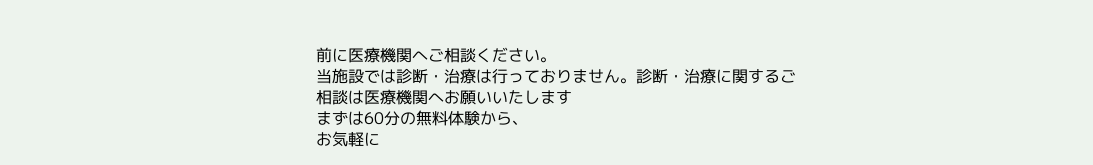前に医療機関へご相談ください。
当施設では診断・治療は行っておりません。診断・治療に関するご相談は医療機関へお願いいたします
まずは60分の無料体験から、
お気軽に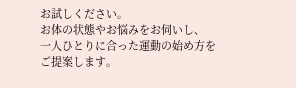お試しください。
お体の状態やお悩みをお伺いし、
一人ひとりに合った運動の始め方をご提案します。